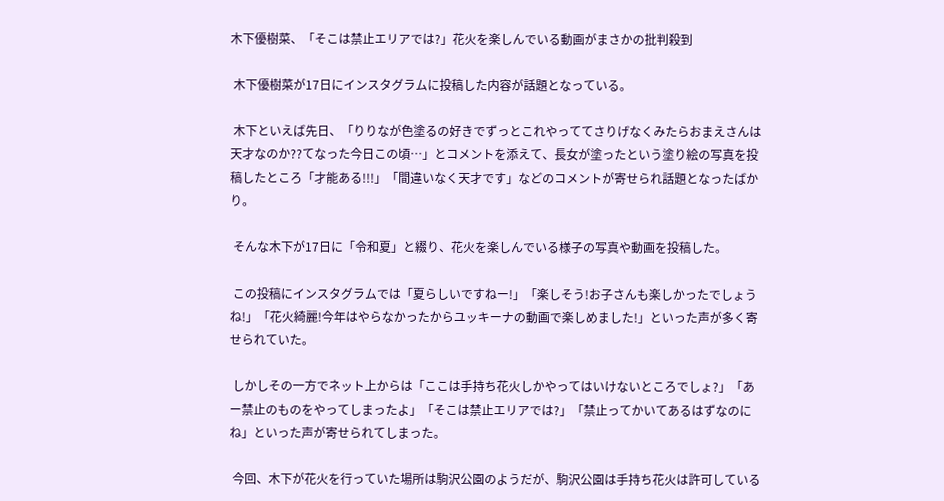木下優樹菜、「そこは禁止エリアでは?」花火を楽しんでいる動画がまさかの批判殺到

 木下優樹菜が17日にインスタグラムに投稿した内容が話題となっている。

 木下といえば先日、「りりなが色塗るの好きでずっとこれやっててさりげなくみたらおまえさんは天才なのか??てなった今日この頃…」とコメントを添えて、長女が塗ったという塗り絵の写真を投稿したところ「才能ある!!!」「間違いなく天才です」などのコメントが寄せられ話題となったばかり。

 そんな木下が17日に「令和夏」と綴り、花火を楽しんでいる様子の写真や動画を投稿した。

 この投稿にインスタグラムでは「夏らしいですねー!」「楽しそう!お子さんも楽しかったでしょうね!」「花火綺麗!今年はやらなかったからユッキーナの動画で楽しめました!」といった声が多く寄せられていた。

 しかしその一方でネット上からは「ここは手持ち花火しかやってはいけないところでしょ?」「あー禁止のものをやってしまったよ」「そこは禁止エリアでは?」「禁止ってかいてあるはずなのにね」といった声が寄せられてしまった。

 今回、木下が花火を行っていた場所は駒沢公園のようだが、駒沢公園は手持ち花火は許可している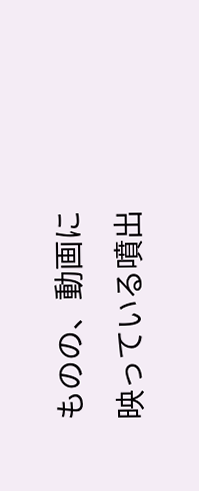ものの、動画に映っている噴出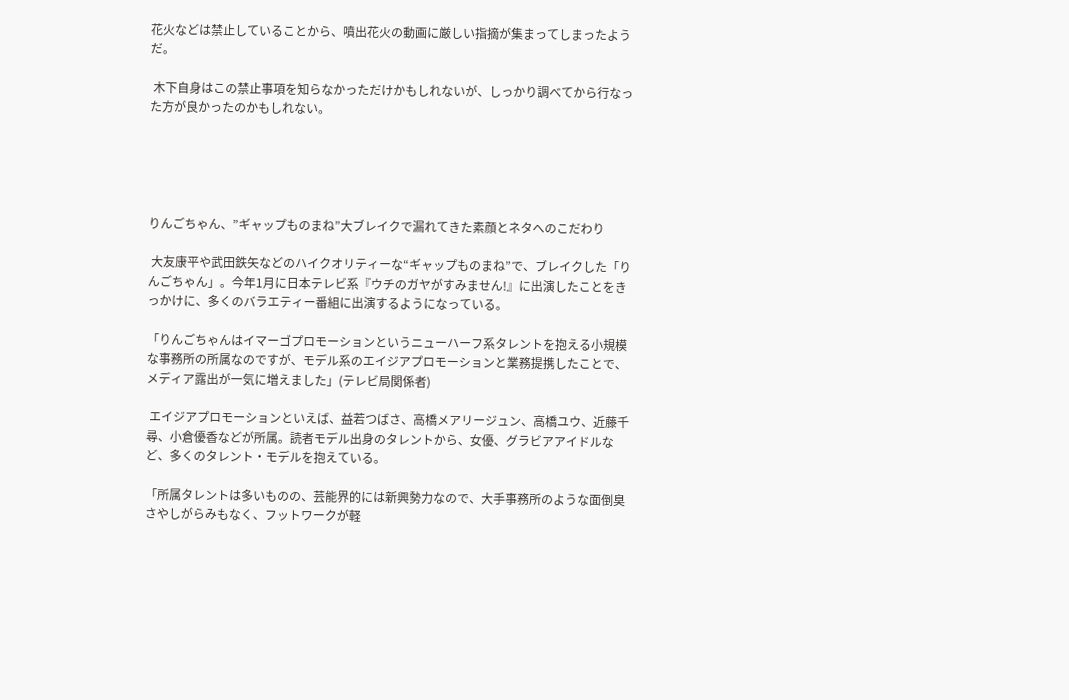花火などは禁止していることから、噴出花火の動画に厳しい指摘が集まってしまったようだ。

 木下自身はこの禁止事項を知らなかっただけかもしれないが、しっかり調べてから行なった方が良かったのかもしれない。





りんごちゃん、”ギャップものまね”大ブレイクで漏れてきた素顔とネタへのこだわり

 大友康平や武田鉄矢などのハイクオリティーな“ギャップものまね”で、ブレイクした「りんごちゃん」。今年1月に日本テレビ系『ウチのガヤがすみません!』に出演したことをきっかけに、多くのバラエティー番組に出演するようになっている。

「りんごちゃんはイマーゴプロモーションというニューハーフ系タレントを抱える小規模な事務所の所属なのですが、モデル系のエイジアプロモーションと業務提携したことで、メディア露出が一気に増えました」(テレビ局関係者)

 エイジアプロモーションといえば、益若つばさ、高橋メアリージュン、高橋ユウ、近藤千尋、小倉優香などが所属。読者モデル出身のタレントから、女優、グラビアアイドルなど、多くのタレント・モデルを抱えている。

「所属タレントは多いものの、芸能界的には新興勢力なので、大手事務所のような面倒臭さやしがらみもなく、フットワークが軽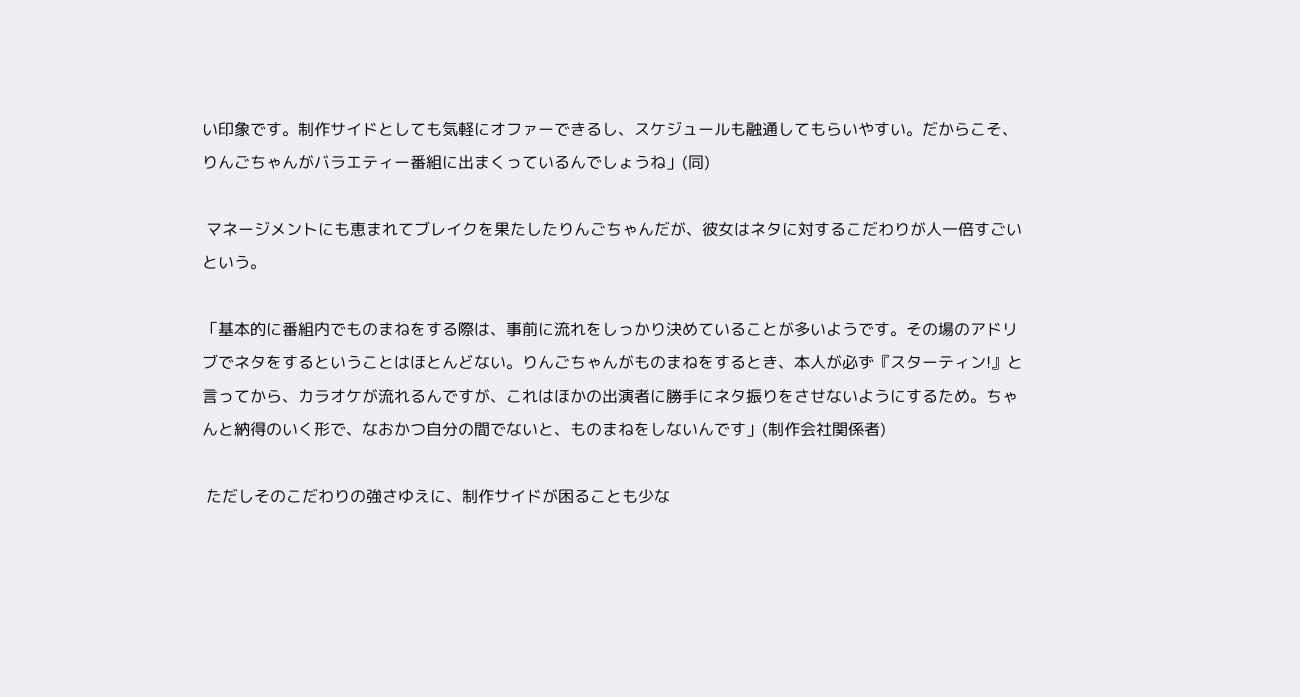い印象です。制作サイドとしても気軽にオファーできるし、スケジュールも融通してもらいやすい。だからこそ、りんごちゃんがバラエティー番組に出まくっているんでしょうね」(同)

 マネージメントにも恵まれてブレイクを果たしたりんごちゃんだが、彼女はネタに対するこだわりが人一倍すごいという。

「基本的に番組内でものまねをする際は、事前に流れをしっかり決めていることが多いようです。その場のアドリブでネタをするということはほとんどない。りんごちゃんがものまねをするとき、本人が必ず『スターティン!』と言ってから、カラオケが流れるんですが、これはほかの出演者に勝手にネタ振りをさせないようにするため。ちゃんと納得のいく形で、なおかつ自分の間でないと、ものまねをしないんです」(制作会社関係者)

 ただしそのこだわりの強さゆえに、制作サイドが困ることも少な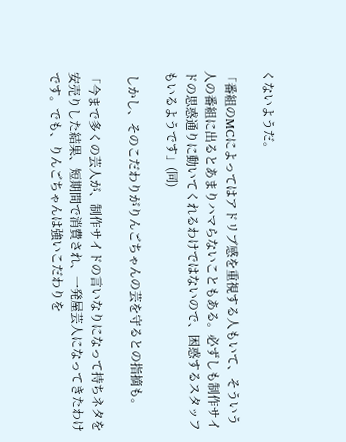くないようだ。

「番組のMCによってはアドリブ感を重視する人もいて、そういう人の番組に出るとあまりハマらないこともある。必ずしも制作サイドの思惑通りに動いてくれるわけではないので、困惑するスタッフもいるようです」(同)

 しかし、そのこだわりがりんごちゃんの芸を守るとの指摘も。

「今まで多くの芸人が、制作サイドの言いなりになって持ちネタを安売りした結果、短期間で消費され、一発屋芸人になってきたわけです。でも、りんごちゃんは強いこだわりを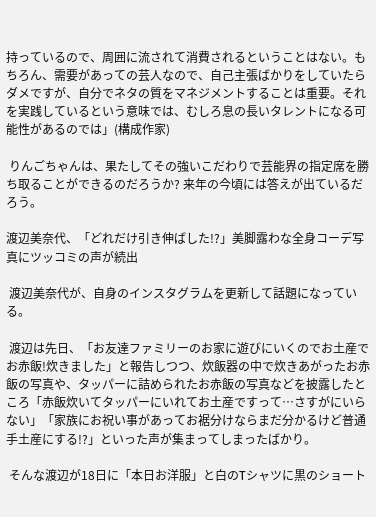持っているので、周囲に流されて消費されるということはない。もちろん、需要があっての芸人なので、自己主張ばかりをしていたらダメですが、自分でネタの質をマネジメントすることは重要。それを実践しているという意味では、むしろ息の長いタレントになる可能性があるのでは」(構成作家)

 りんごちゃんは、果たしてその強いこだわりで芸能界の指定席を勝ち取ることができるのだろうか? 来年の今頃には答えが出ているだろう。

渡辺美奈代、「どれだけ引き伸ばした!?」美脚露わな全身コーデ写真にツッコミの声が続出

 渡辺美奈代が、自身のインスタグラムを更新して話題になっている。

 渡辺は先日、「お友達ファミリーのお家に遊びにいくのでお土産でお赤飯!炊きました」と報告しつつ、炊飯器の中で炊きあがったお赤飯の写真や、タッパーに詰められたお赤飯の写真などを披露したところ「赤飯炊いてタッパーにいれてお土産ですって…さすがにいらない」「家族にお祝い事があってお裾分けならまだ分かるけど普通手土産にする!?」といった声が集まってしまったばかり。

 そんな渡辺が18日に「本日お洋服」と白のTシャツに黒のショート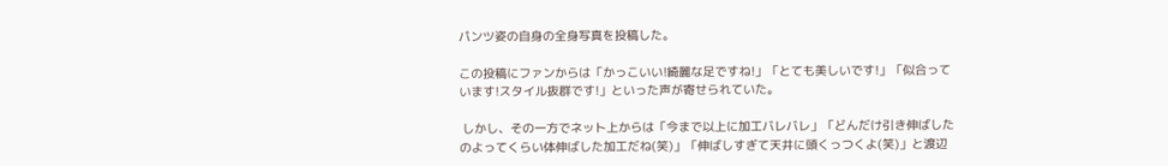パンツ姿の自身の全身写真を投稿した。

この投稿にファンからは「かっこいい!綺麗な足ですね!」「とても美しいです!」「似合っています!スタイル抜群です!」といった声が寄せられていた。

 しかし、その一方でネット上からは「今まで以上に加工バレバレ」「どんだけ引き伸ばしたのよってくらい体伸ばした加工だね(笑)」「伸ばしすぎて天井に頭くっつくよ(笑)」と渡辺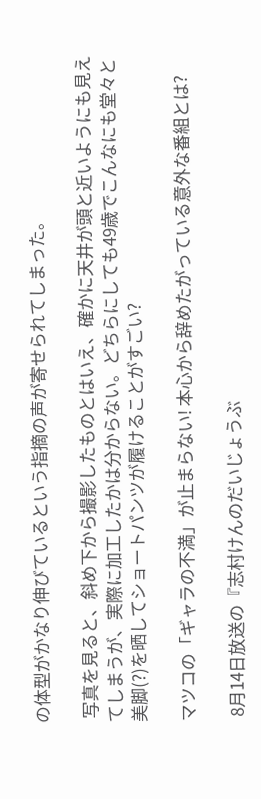の体型がかなり伸びているという指摘の声が寄せられてしまった。

 写真を見ると、斜め下から撮影したものとはいえ、確かに天井が頭と近いようにも見えてしまうが、実際に加工したかは分からない。どちらにしても49歳でこんなにも堂々と美脚(?)を晒してショートパンツが履けることがすごい?

マツコの「ギャラの不満」が止まらない! 本心から辞めたがっている意外な番組とは?

 8月14日放送の『志村けんのだいじょうぶ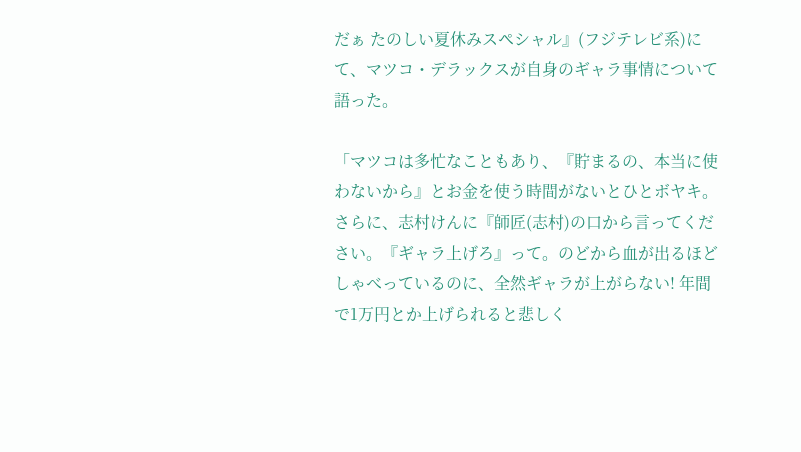だぁ たのしい夏休みスペシャル』(フジテレビ系)にて、マツコ・デラックスが自身のギャラ事情について語った。

「マツコは多忙なこともあり、『貯まるの、本当に使わないから』とお金を使う時間がないとひとボヤキ。さらに、志村けんに『師匠(志村)の口から言ってください。『ギャラ上げろ』って。のどから血が出るほどしゃべっているのに、全然ギャラが上がらない! 年間で1万円とか上げられると悲しく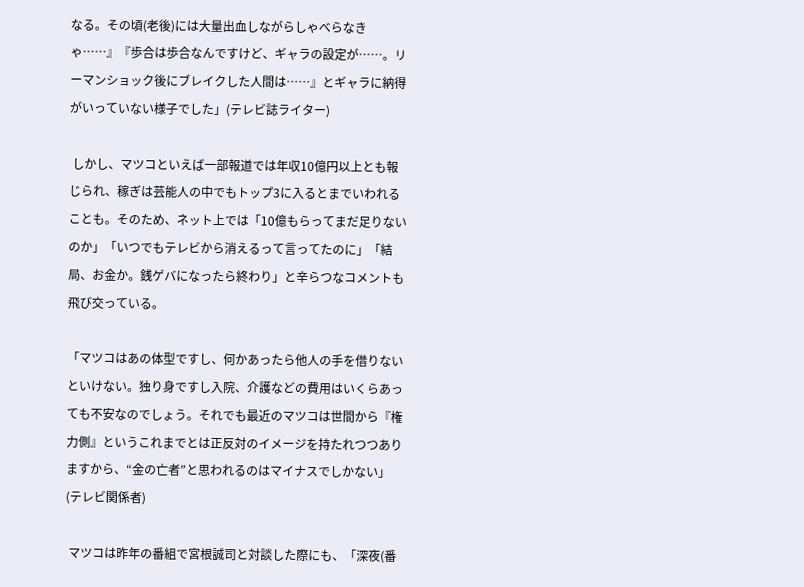なる。その頃(老後)には大量出血しながらしゃべらなきゃ……』『歩合は歩合なんですけど、ギャラの設定が……。リーマンショック後にブレイクした人間は……』とギャラに納得がいっていない様子でした」(テレビ誌ライター)

 しかし、マツコといえば一部報道では年収10億円以上とも報じられ、稼ぎは芸能人の中でもトップ3に入るとまでいわれることも。そのため、ネット上では「10億もらってまだ足りないのか」「いつでもテレビから消えるって言ってたのに」「結局、お金か。銭ゲバになったら終わり」と辛らつなコメントも飛び交っている。

「マツコはあの体型ですし、何かあったら他人の手を借りないといけない。独り身ですし入院、介護などの費用はいくらあっても不安なのでしょう。それでも最近のマツコは世間から『権力側』というこれまでとは正反対のイメージを持たれつつありますから、“金の亡者”と思われるのはマイナスでしかない」(テレビ関係者)

 マツコは昨年の番組で宮根誠司と対談した際にも、「深夜(番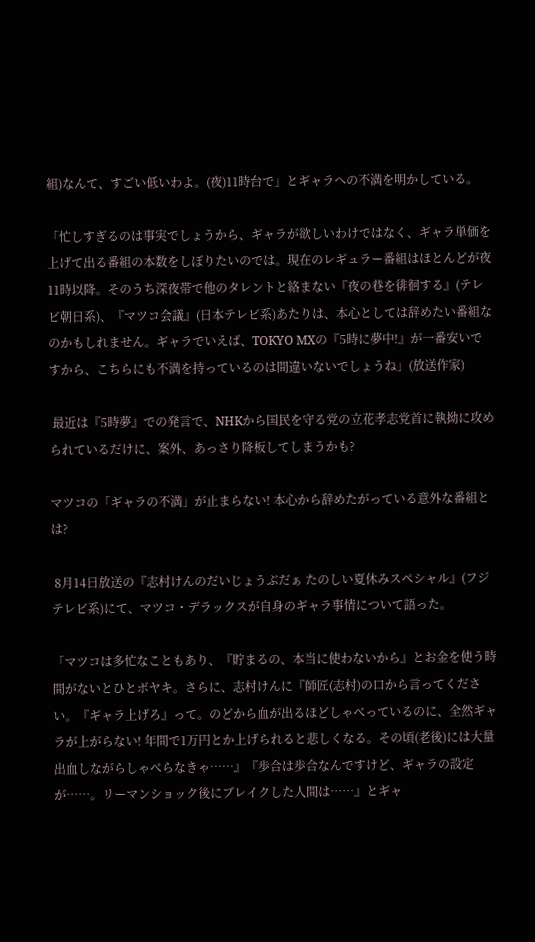組)なんて、すごい低いわよ。(夜)11時台で」とギャラへの不満を明かしている。

「忙しすぎるのは事実でしょうから、ギャラが欲しいわけではなく、ギャラ単価を上げて出る番組の本数をしぼりたいのでは。現在のレギュラー番組はほとんどが夜11時以降。そのうち深夜帯で他のタレントと絡まない『夜の巷を徘徊する』(テレビ朝日系)、『マツコ会議』(日本テレビ系)あたりは、本心としては辞めたい番組なのかもしれません。ギャラでいえば、TOKYO MXの『5時に夢中!』が一番安いですから、こちらにも不満を持っているのは間違いないでしょうね」(放送作家)

 最近は『5時夢』での発言で、NHKから国民を守る党の立花孝志党首に執拗に攻められているだけに、案外、あっさり降板してしまうかも?

マツコの「ギャラの不満」が止まらない! 本心から辞めたがっている意外な番組とは?

 8月14日放送の『志村けんのだいじょうぶだぁ たのしい夏休みスペシャル』(フジテレビ系)にて、マツコ・デラックスが自身のギャラ事情について語った。

「マツコは多忙なこともあり、『貯まるの、本当に使わないから』とお金を使う時間がないとひとボヤキ。さらに、志村けんに『師匠(志村)の口から言ってください。『ギャラ上げろ』って。のどから血が出るほどしゃべっているのに、全然ギャラが上がらない! 年間で1万円とか上げられると悲しくなる。その頃(老後)には大量出血しながらしゃべらなきゃ……』『歩合は歩合なんですけど、ギャラの設定が……。リーマンショック後にブレイクした人間は……』とギャ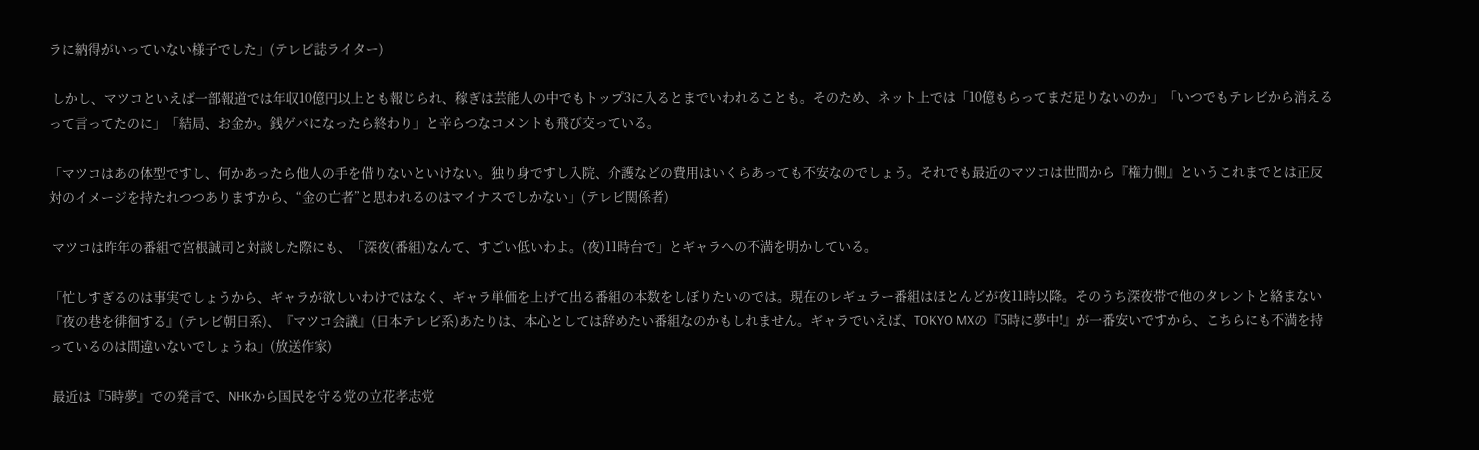ラに納得がいっていない様子でした」(テレビ誌ライター)

 しかし、マツコといえば一部報道では年収10億円以上とも報じられ、稼ぎは芸能人の中でもトップ3に入るとまでいわれることも。そのため、ネット上では「10億もらってまだ足りないのか」「いつでもテレビから消えるって言ってたのに」「結局、お金か。銭ゲバになったら終わり」と辛らつなコメントも飛び交っている。

「マツコはあの体型ですし、何かあったら他人の手を借りないといけない。独り身ですし入院、介護などの費用はいくらあっても不安なのでしょう。それでも最近のマツコは世間から『権力側』というこれまでとは正反対のイメージを持たれつつありますから、“金の亡者”と思われるのはマイナスでしかない」(テレビ関係者)

 マツコは昨年の番組で宮根誠司と対談した際にも、「深夜(番組)なんて、すごい低いわよ。(夜)11時台で」とギャラへの不満を明かしている。

「忙しすぎるのは事実でしょうから、ギャラが欲しいわけではなく、ギャラ単価を上げて出る番組の本数をしぼりたいのでは。現在のレギュラー番組はほとんどが夜11時以降。そのうち深夜帯で他のタレントと絡まない『夜の巷を徘徊する』(テレビ朝日系)、『マツコ会議』(日本テレビ系)あたりは、本心としては辞めたい番組なのかもしれません。ギャラでいえば、TOKYO MXの『5時に夢中!』が一番安いですから、こちらにも不満を持っているのは間違いないでしょうね」(放送作家)

 最近は『5時夢』での発言で、NHKから国民を守る党の立花孝志党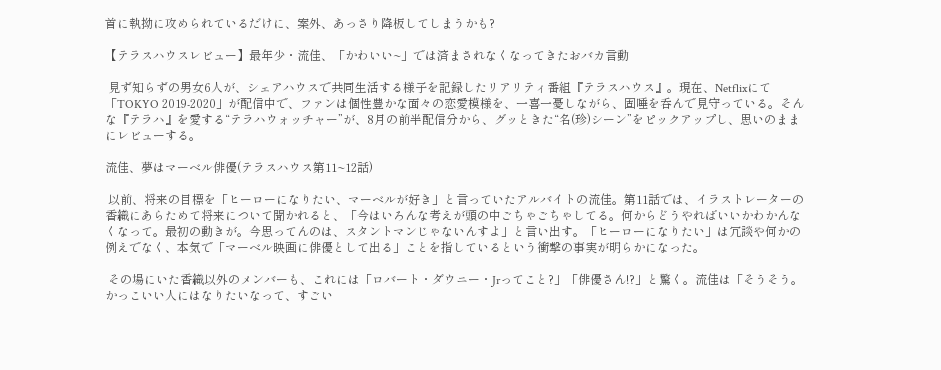首に執拗に攻められているだけに、案外、あっさり降板してしまうかも?

【テラスハウスレビュー】最年少・流佳、「かわいい~」では済まされなくなってきたおバカ言動

 見ず知らずの男女6人が、シェアハウスで共同生活する様子を記録したリアリティ番組『テラスハウス』。現在、Netflixにて「TOKYO 2019-2020」が配信中で、ファンは個性豊かな面々の恋愛模様を、一喜一憂しながら、固唾を呑んで見守っている。そんな『テラハ』を愛する“テラハウォッチャー”が、8月の前半配信分から、グッときた“名(珍)シーン”をピックアップし、思いのままにレビューする。

流佳、夢はマーベル俳優(テラスハウス第11~12話)

 以前、将来の目標を「ヒーローになりたい、マーベルが好き」と言っていたアルバイトの流佳。第11話では、イラストレーターの香織にあらためて将来について聞かれると、「今はいろんな考えが頭の中ごちゃごちゃしてる。何からどうやればいいかわかんなくなって。最初の動きが。今思ってんのは、スタントマンじゃないんすよ」と言い出す。「ヒーローになりたい」は冗談や何かの例えでなく、本気で「マーベル映画に俳優として出る」ことを指しているという衝撃の事実が明らかになった。

 その場にいた香織以外のメンバーも、これには「ロバート・ダウニー・Jrってこと?」「俳優さん!?」と驚く。流佳は「そうそう。かっこいい人にはなりたいなって、すごい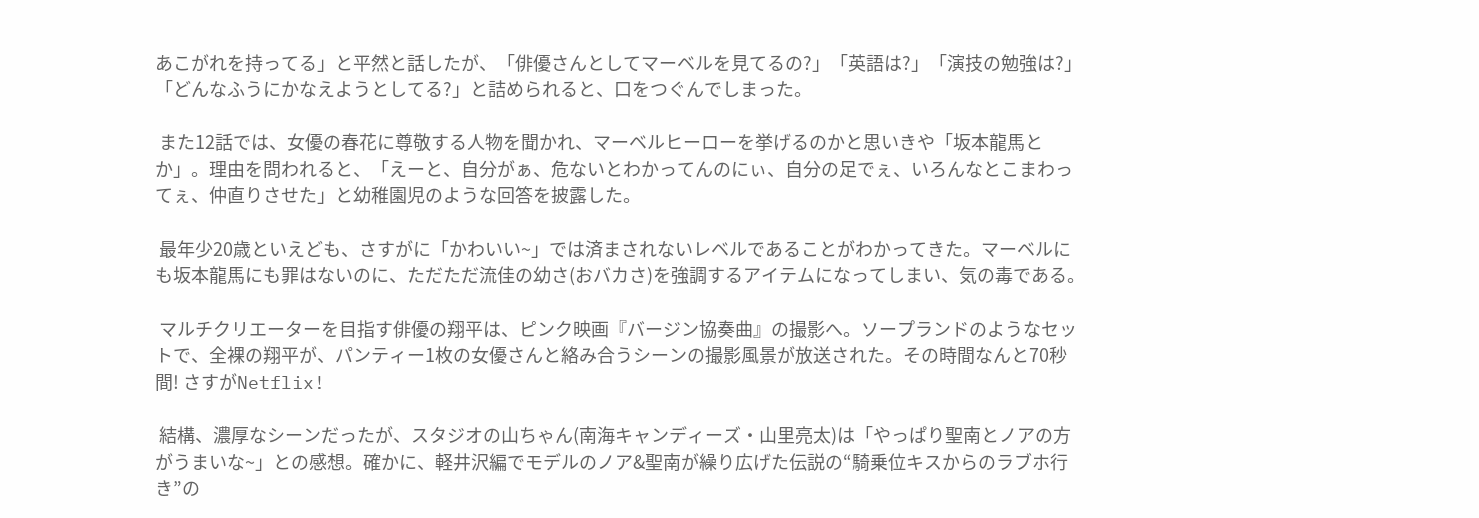あこがれを持ってる」と平然と話したが、「俳優さんとしてマーベルを見てるの?」「英語は?」「演技の勉強は?」「どんなふうにかなえようとしてる?」と詰められると、口をつぐんでしまった。

 また12話では、女優の春花に尊敬する人物を聞かれ、マーベルヒーローを挙げるのかと思いきや「坂本龍馬とか」。理由を問われると、「えーと、自分がぁ、危ないとわかってんのにぃ、自分の足でぇ、いろんなとこまわってぇ、仲直りさせた」と幼稚園児のような回答を披露した。

 最年少20歳といえども、さすがに「かわいい~」では済まされないレベルであることがわかってきた。マーベルにも坂本龍馬にも罪はないのに、ただただ流佳の幼さ(おバカさ)を強調するアイテムになってしまい、気の毒である。

 マルチクリエーターを目指す俳優の翔平は、ピンク映画『バージン協奏曲』の撮影へ。ソープランドのようなセットで、全裸の翔平が、パンティー1枚の女優さんと絡み合うシーンの撮影風景が放送された。その時間なんと70秒間! さすがNetflix!

 結構、濃厚なシーンだったが、スタジオの山ちゃん(南海キャンディーズ・山里亮太)は「やっぱり聖南とノアの方がうまいな~」との感想。確かに、軽井沢編でモデルのノア&聖南が繰り広げた伝説の“騎乗位キスからのラブホ行き”の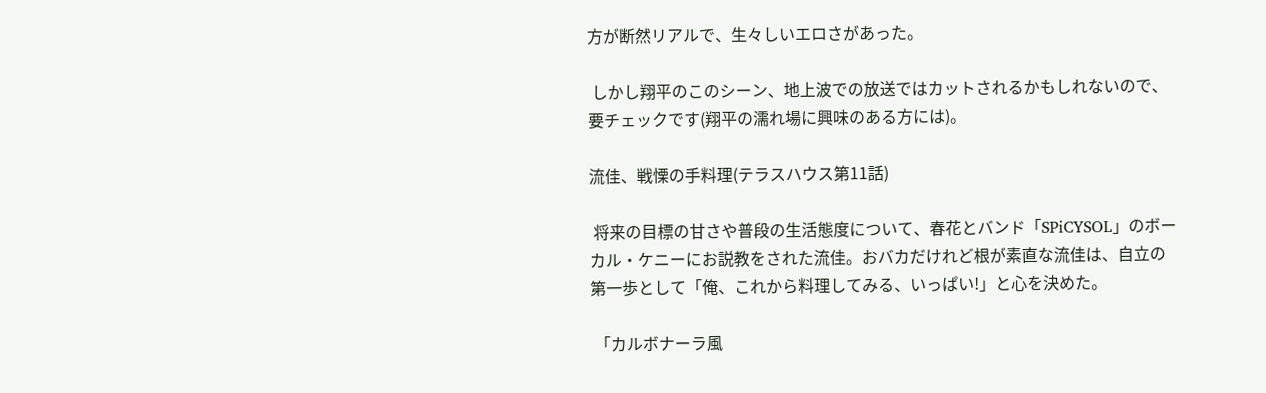方が断然リアルで、生々しいエロさがあった。

 しかし翔平のこのシーン、地上波での放送ではカットされるかもしれないので、要チェックです(翔平の濡れ場に興味のある方には)。

流佳、戦慄の手料理(テラスハウス第11話)

 将来の目標の甘さや普段の生活態度について、春花とバンド「SPiCYSOL」のボーカル・ケニーにお説教をされた流佳。おバカだけれど根が素直な流佳は、自立の第一歩として「俺、これから料理してみる、いっぱい!」と心を決めた。

 「カルボナーラ風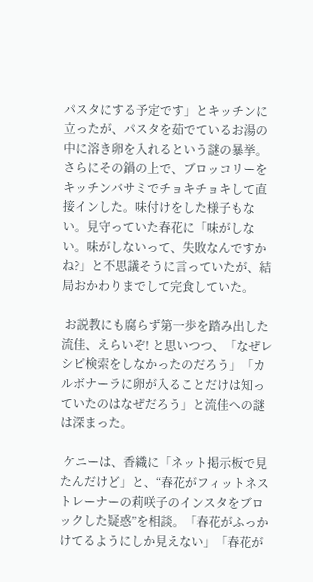パスタにする予定です」とキッチンに立ったが、パスタを茹でているお湯の中に溶き卵を入れるという謎の暴挙。さらにその鍋の上で、ブロッコリーをキッチンバサミでチョキチョキして直接インした。味付けをした様子もない。見守っていた春花に「味がしない。味がしないって、失敗なんですかね?」と不思議そうに言っていたが、結局おかわりまでして完食していた。

 お説教にも腐らず第一歩を踏み出した流佳、えらいぞ! と思いつつ、「なぜレシピ検索をしなかったのだろう」「カルボナーラに卵が入ることだけは知っていたのはなぜだろう」と流佳への謎は深まった。

 ケニーは、香織に「ネット掲示板で見たんだけど」と、“春花がフィットネストレーナーの莉咲子のインスタをブロックした疑惑”を相談。「春花がふっかけてるようにしか見えない」「春花が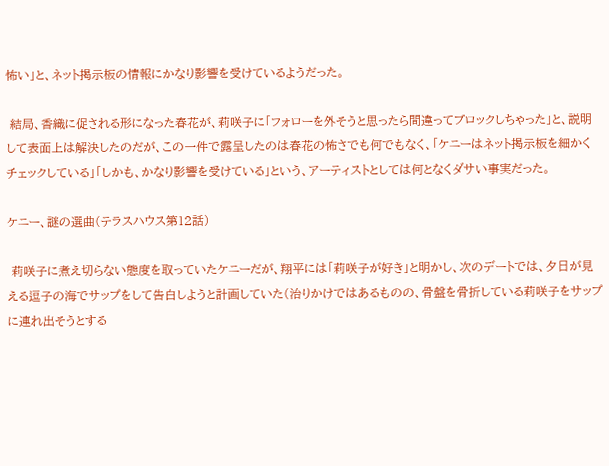怖い」と、ネット掲示板の情報にかなり影響を受けているようだった。

 結局、香織に促される形になった春花が、莉咲子に「フォローを外そうと思ったら間違ってブロックしちゃった」と、説明して表面上は解決したのだが、この一件で露呈したのは春花の怖さでも何でもなく、「ケニーはネット掲示板を細かくチェックしている」「しかも、かなり影響を受けている」という、アーティストとしては何となくダサい事実だった。

ケニー、謎の選曲(テラスハウス第12話)

 莉咲子に煮え切らない態度を取っていたケニーだが、翔平には「莉咲子が好き」と明かし、次のデートでは、夕日が見える逗子の海でサップをして告白しようと計画していた(治りかけではあるものの、骨盤を骨折している莉咲子をサップに連れ出そうとする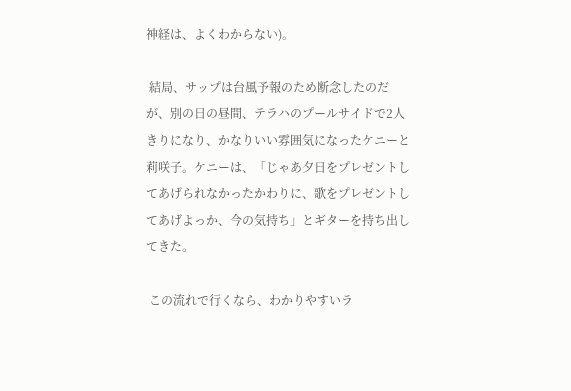神経は、よくわからない)。

 結局、サップは台風予報のため断念したのだが、別の日の昼間、テラハのプールサイドで2人きりになり、かなりいい雰囲気になったケニーと莉咲子。ケニーは、「じゃあ夕日をプレゼントしてあげられなかったかわりに、歌をプレゼントしてあげよっか、今の気持ち」とギターを持ち出してきた。

 この流れで行くなら、わかりやすいラ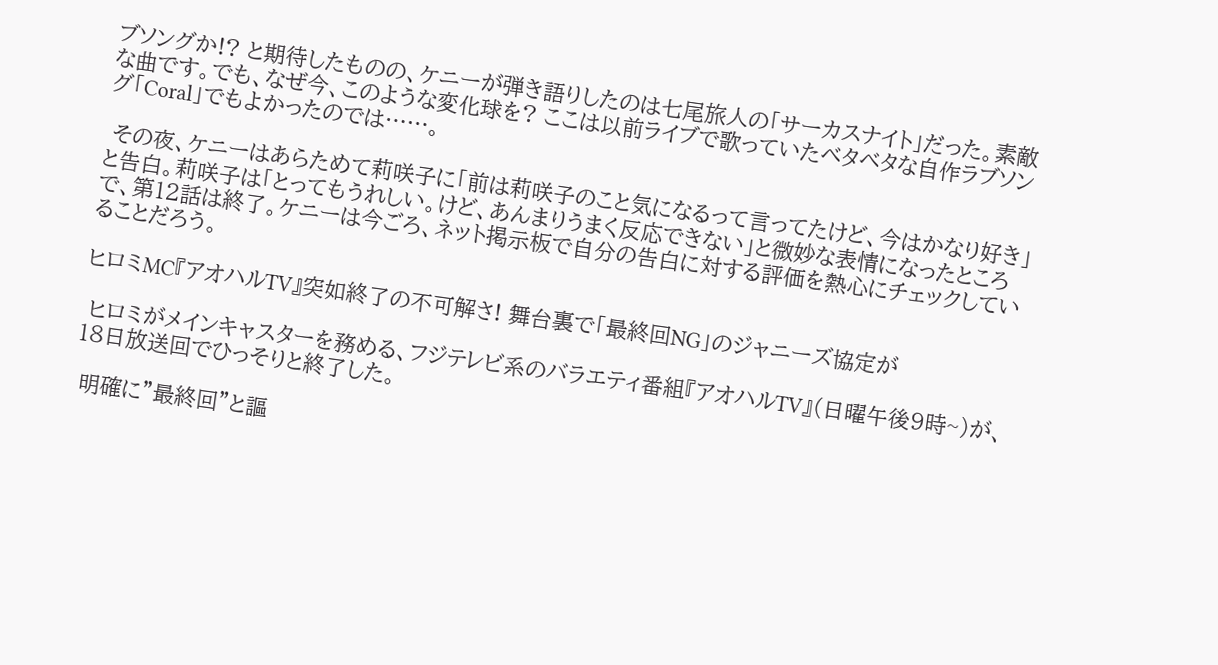ブソングか!? と期待したものの、ケニーが弾き語りしたのは七尾旅人の「サーカスナイト」だった。素敵な曲です。でも、なぜ今、このような変化球を? ここは以前ライブで歌っていたベタベタな自作ラブソング「Coral」でもよかったのでは……。

 その夜、ケニーはあらためて莉咲子に「前は莉咲子のこと気になるって言ってたけど、今はかなり好き」と告白。莉咲子は「とってもうれしい。けど、あんまりうまく反応できない」と微妙な表情になったところで、第12話は終了。ケニーは今ごろ、ネット掲示板で自分の告白に対する評価を熱心にチェックしていることだろう。

ヒロミMC『アオハルTV』突如終了の不可解さ! 舞台裏で「最終回NG」のジャニーズ協定が

 ヒロミがメインキャスターを務める、フジテレビ系のバラエティ番組『アオハルTV』(日曜午後9時~)が、18日放送回でひっそりと終了した。

 明確に”最終回”と謳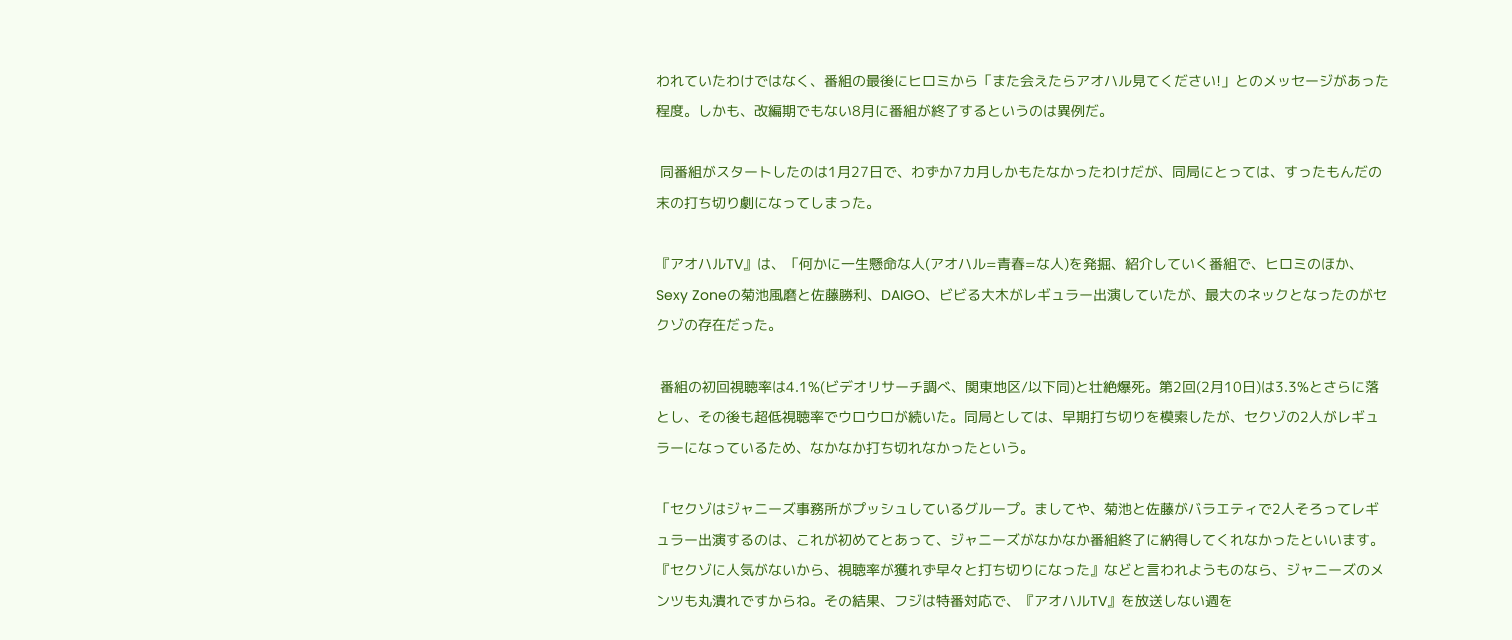われていたわけではなく、番組の最後にヒロミから「また会えたらアオハル見てください!」とのメッセージがあった程度。しかも、改編期でもない8月に番組が終了するというのは異例だ。

 同番組がスタートしたのは1月27日で、わずか7カ月しかもたなかったわけだが、同局にとっては、すったもんだの末の打ち切り劇になってしまった。

『アオハルTV』は、「何かに一生懸命な人(アオハル=青春=な人)を発掘、紹介していく番組で、ヒロミのほか、Sexy Zoneの菊池風磨と佐藤勝利、DAIGO、ビビる大木がレギュラー出演していたが、最大のネックとなったのがセクゾの存在だった。

 番組の初回視聴率は4.1%(ビデオリサーチ調べ、関東地区/以下同)と壮絶爆死。第2回(2月10日)は3.3%とさらに落とし、その後も超低視聴率でウロウロが続いた。同局としては、早期打ち切りを模索したが、セクゾの2人がレギュラーになっているため、なかなか打ち切れなかったという。

「セクゾはジャニーズ事務所がプッシュしているグループ。ましてや、菊池と佐藤がバラエティで2人そろってレギュラー出演するのは、これが初めてとあって、ジャニーズがなかなか番組終了に納得してくれなかったといいます。『セクゾに人気がないから、視聴率が獲れず早々と打ち切りになった』などと言われようものなら、ジャニーズのメンツも丸潰れですからね。その結果、フジは特番対応で、『アオハルTV』を放送しない週を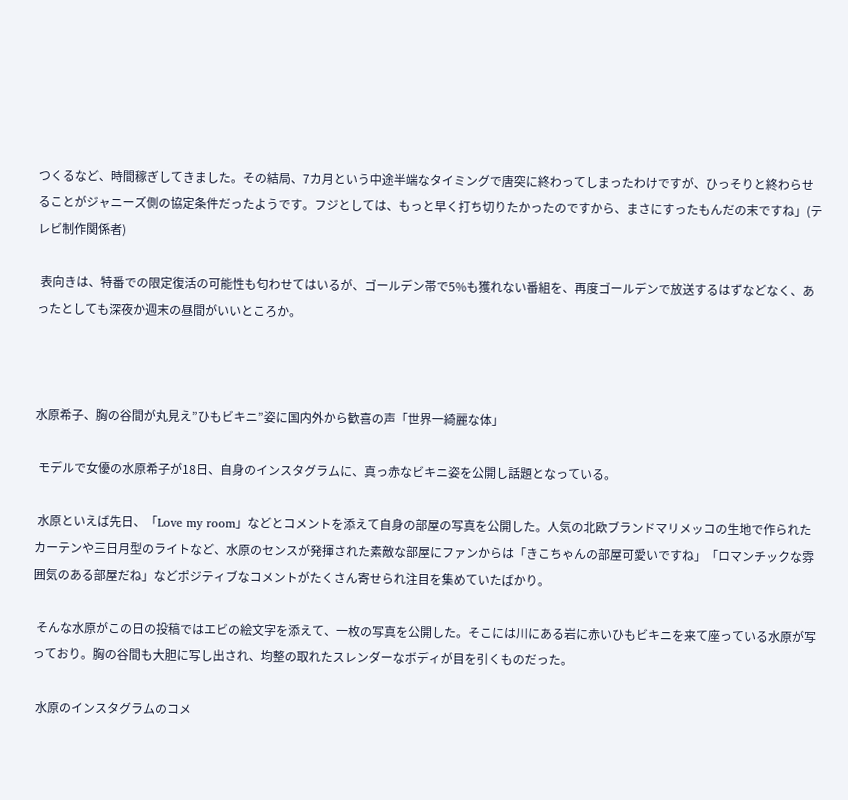つくるなど、時間稼ぎしてきました。その結局、7カ月という中途半端なタイミングで唐突に終わってしまったわけですが、ひっそりと終わらせることがジャニーズ側の協定条件だったようです。フジとしては、もっと早く打ち切りたかったのですから、まさにすったもんだの末ですね」(テレビ制作関係者)

 表向きは、特番での限定復活の可能性も匂わせてはいるが、ゴールデン帯で5%も獲れない番組を、再度ゴールデンで放送するはずなどなく、あったとしても深夜か週末の昼間がいいところか。



水原希子、胸の谷間が丸見え”ひもビキニ”姿に国内外から歓喜の声「世界一綺麗な体」

 モデルで女優の水原希子が18日、自身のインスタグラムに、真っ赤なビキニ姿を公開し話題となっている。

 水原といえば先日、「Love my room」などとコメントを添えて自身の部屋の写真を公開した。人気の北欧ブランドマリメッコの生地で作られたカーテンや三日月型のライトなど、水原のセンスが発揮された素敵な部屋にファンからは「きこちゃんの部屋可愛いですね」「ロマンチックな雰囲気のある部屋だね」などポジティブなコメントがたくさん寄せられ注目を集めていたばかり。

 そんな水原がこの日の投稿ではエビの絵文字を添えて、一枚の写真を公開した。そこには川にある岩に赤いひもビキニを来て座っている水原が写っており。胸の谷間も大胆に写し出され、均整の取れたスレンダーなボディが目を引くものだった。

 水原のインスタグラムのコメ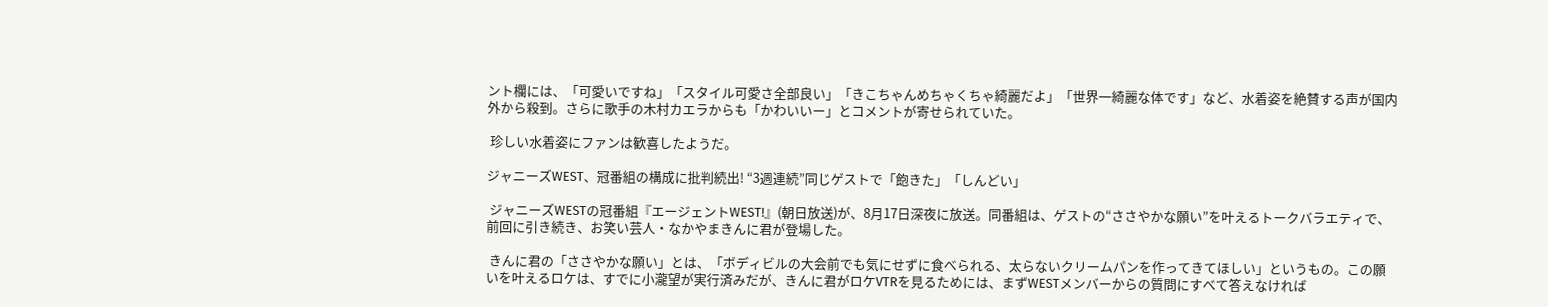ント欄には、「可愛いですね」「スタイル可愛さ全部良い」「きこちゃんめちゃくちゃ綺麗だよ」「世界一綺麗な体です」など、水着姿を絶賛する声が国内外から殺到。さらに歌手の木村カエラからも「かわいいー」とコメントが寄せられていた。

 珍しい水着姿にファンは歓喜したようだ。

ジャニーズWEST、冠番組の構成に批判続出! “3週連続”同じゲストで「飽きた」「しんどい」

 ジャニーズWESTの冠番組『エージェントWEST!』(朝日放送)が、8月17日深夜に放送。同番組は、ゲストの“ささやかな願い”を叶えるトークバラエティで、前回に引き続き、お笑い芸人・なかやまきんに君が登場した。

 きんに君の「ささやかな願い」とは、「ボディビルの大会前でも気にせずに食べられる、太らないクリームパンを作ってきてほしい」というもの。この願いを叶えるロケは、すでに小瀧望が実行済みだが、きんに君がロケVTRを見るためには、まずWESTメンバーからの質問にすべて答えなければ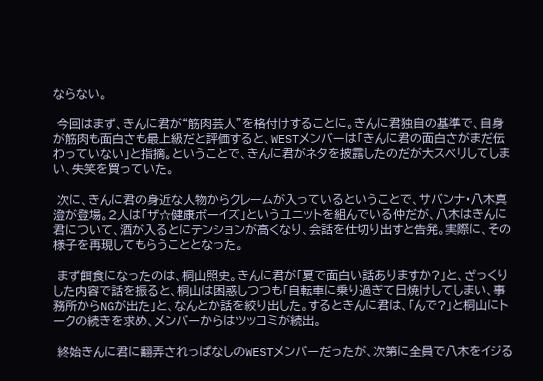ならない。

 今回はまず、きんに君が“筋肉芸人”を格付けすることに。きんに君独自の基準で、自身が筋肉も面白さも最上級だと評価すると、WESTメンバーは「きんに君の面白さがまだ伝わっていない」と指摘。ということで、きんに君がネタを披露したのだが大スベリしてしまい、失笑を買っていた。

 次に、きんに君の身近な人物からクレームが入っているということで、サバンナ・八木真澄が登場。2人は「ザ☆健康ボーイズ」というユニットを組んでいる仲だが、八木はきんに君について、酒が入るとにテンションが高くなり、会話を仕切り出すと告発。実際に、その様子を再現してもらうこととなった。

 まず餌食になったのは、桐山照史。きんに君が「夏で面白い話ありますか?」と、ざっくりした内容で話を振ると、桐山は困惑しつつも「自転車に乗り過ぎて日焼けしてしまい、事務所からNGが出た」と、なんとか話を絞り出した。するときんに君は、「んで?」と桐山にトークの続きを求め、メンバーからはツッコミが続出。

 終始きんに君に翻弄されっぱなしのWESTメンバーだったが、次第に全員で八木をイジる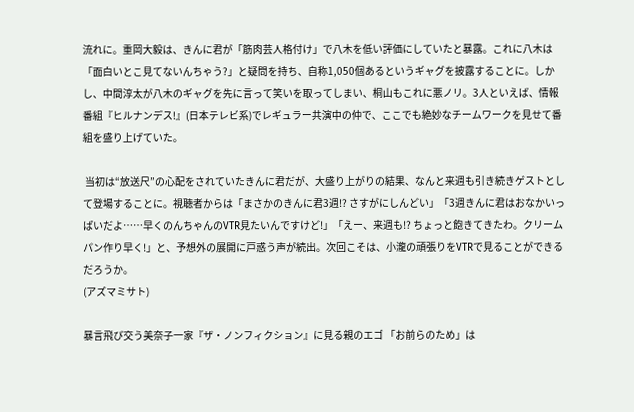流れに。重岡大毅は、きんに君が「筋肉芸人格付け」で八木を低い評価にしていたと暴露。これに八木は「面白いとこ見てないんちゃう?」と疑問を持ち、自称1,050個あるというギャグを披露することに。しかし、中間淳太が八木のギャグを先に言って笑いを取ってしまい、桐山もこれに悪ノリ。3人といえば、情報番組『ヒルナンデス!』(日本テレビ系)でレギュラー共演中の仲で、ここでも絶妙なチームワークを見せて番組を盛り上げていた。

 当初は“放送尺”の心配をされていたきんに君だが、大盛り上がりの結果、なんと来週も引き続きゲストとして登場することに。視聴者からは「まさかのきんに君3週!? さすがにしんどい」「3週きんに君はおなかいっぱいだよ……早くのんちゃんのVTR見たいんですけど!」「えー、来週も!? ちょっと飽きてきたわ。クリームパン作り早く!」と、予想外の展開に戸惑う声が続出。次回こそは、小瀧の頑張りをVTRで見ることができるだろうか。
(アズマミサト)

暴言飛び交う美奈子一家『ザ・ノンフィクション』に見る親のエゴ 「お前らのため」は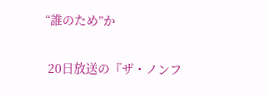“誰のため”か

 20日放送の『ザ・ノンフ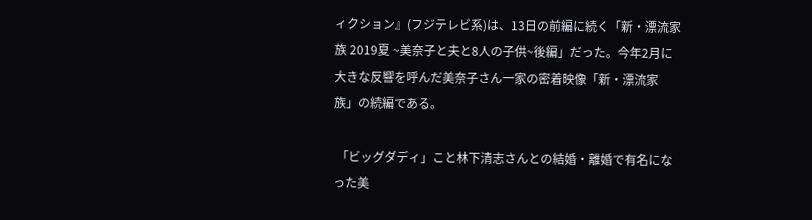ィクション』(フジテレビ系)は、13日の前編に続く「新・漂流家族 2019夏 ~美奈子と夫と8人の子供~後編」だった。今年2月に大きな反響を呼んだ美奈子さん一家の密着映像「新・漂流家族」の続編である。

 「ビッグダディ」こと林下清志さんとの結婚・離婚で有名になった美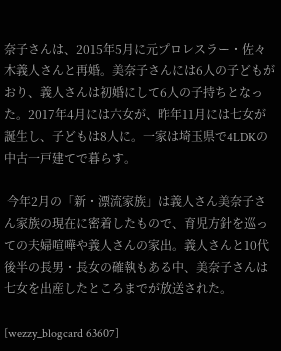奈子さんは、2015年5月に元プロレスラー・佐々木義人さんと再婚。美奈子さんには6人の子どもがおり、義人さんは初婚にして6人の子持ちとなった。2017年4月には六女が、昨年11月には七女が誕生し、子どもは8人に。一家は埼玉県で4LDKの中古一戸建てで暮らす。

 今年2月の「新・漂流家族」は義人さん美奈子さん家族の現在に密着したもので、育児方針を巡っての夫婦喧嘩や義人さんの家出。義人さんと10代後半の長男・長女の確執もある中、美奈子さんは七女を出産したところまでが放送された。

[wezzy_blogcard 63607]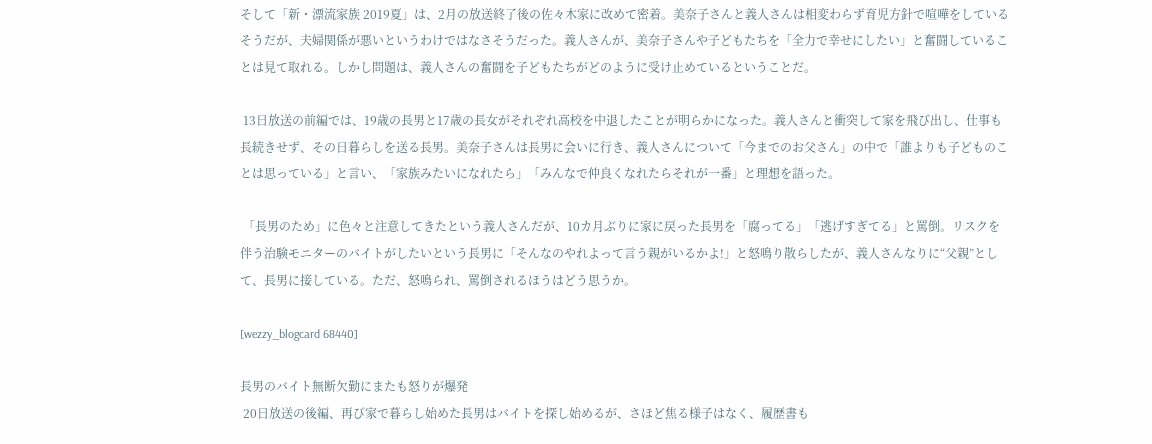そして「新・漂流家族 2019夏」は、2月の放送終了後の佐々木家に改めて密着。美奈子さんと義人さんは相変わらず育児方針で喧嘩をしているそうだが、夫婦関係が悪いというわけではなさそうだった。義人さんが、美奈子さんや子どもたちを「全力で幸せにしたい」と奮闘していることは見て取れる。しかし問題は、義人さんの奮闘を子どもたちがどのように受け止めているということだ。

 13日放送の前編では、19歳の長男と17歳の長女がそれぞれ高校を中退したことが明らかになった。義人さんと衝突して家を飛び出し、仕事も長続きせず、その日暮らしを送る長男。美奈子さんは長男に会いに行き、義人さんについて「今までのお父さん」の中で「誰よりも子どものことは思っている」と言い、「家族みたいになれたら」「みんなで仲良くなれたらそれが一番」と理想を語った。

 「長男のため」に色々と注意してきたという義人さんだが、10カ月ぶりに家に戻った長男を「腐ってる」「逃げすぎてる」と罵倒。リスクを伴う治験モニターのバイトがしたいという長男に「そんなのやれよって言う親がいるかよ!」と怒鳴り散らしたが、義人さんなりに“父親”として、長男に接している。ただ、怒鳴られ、罵倒されるほうはどう思うか。

[wezzy_blogcard 68440]

長男のバイト無断欠勤にまたも怒りが爆発
 20日放送の後編、再び家で暮らし始めた長男はバイトを探し始めるが、さほど焦る様子はなく、履歴書も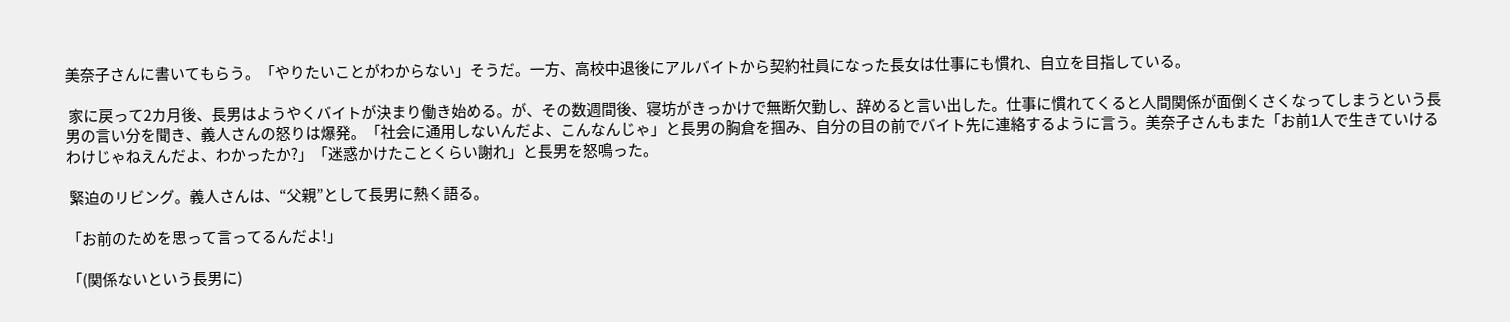美奈子さんに書いてもらう。「やりたいことがわからない」そうだ。一方、高校中退後にアルバイトから契約社員になった長女は仕事にも慣れ、自立を目指している。

 家に戻って2カ月後、長男はようやくバイトが決まり働き始める。が、その数週間後、寝坊がきっかけで無断欠勤し、辞めると言い出した。仕事に慣れてくると人間関係が面倒くさくなってしまうという長男の言い分を聞き、義人さんの怒りは爆発。「社会に通用しないんだよ、こんなんじゃ」と長男の胸倉を掴み、自分の目の前でバイト先に連絡するように言う。美奈子さんもまた「お前1人で生きていけるわけじゃねえんだよ、わかったか?」「迷惑かけたことくらい謝れ」と長男を怒鳴った。

 緊迫のリビング。義人さんは、“父親”として長男に熱く語る。

「お前のためを思って言ってるんだよ!」

「(関係ないという長男に)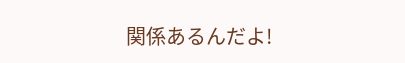関係あるんだよ!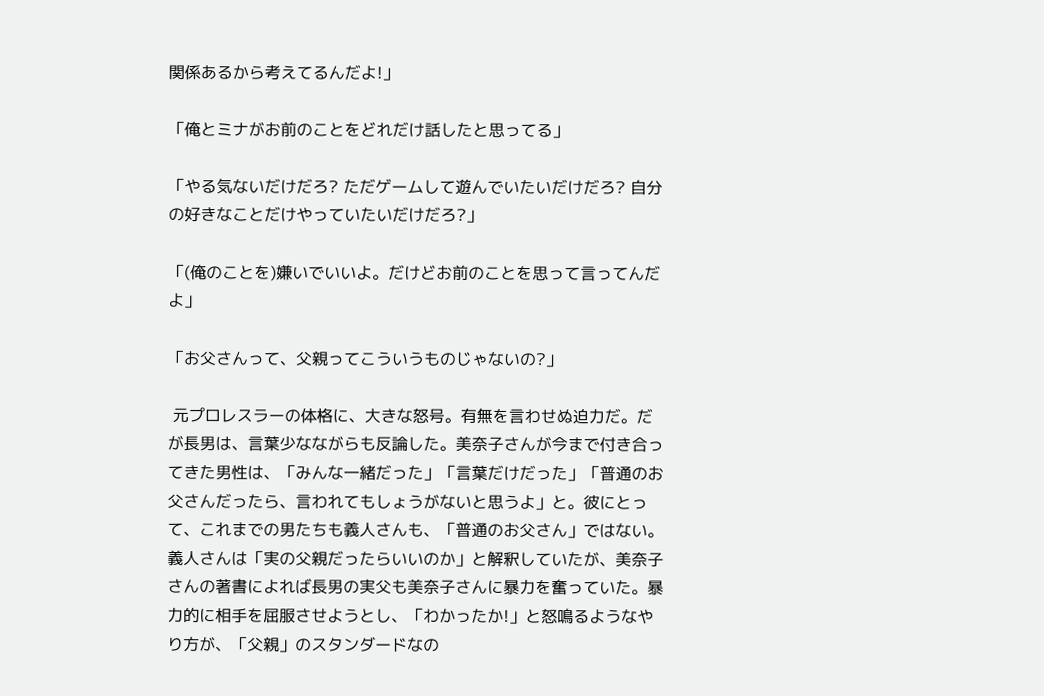関係あるから考えてるんだよ!」

「俺とミナがお前のことをどれだけ話したと思ってる」

「やる気ないだけだろ? ただゲームして遊んでいたいだけだろ? 自分の好きなことだけやっていたいだけだろ?」

「(俺のことを)嫌いでいいよ。だけどお前のことを思って言ってんだよ」

「お父さんって、父親ってこういうものじゃないの?」

 元プロレスラーの体格に、大きな怒号。有無を言わせぬ迫力だ。だが長男は、言葉少なながらも反論した。美奈子さんが今まで付き合ってきた男性は、「みんな一緒だった」「言葉だけだった」「普通のお父さんだったら、言われてもしょうがないと思うよ」と。彼にとって、これまでの男たちも義人さんも、「普通のお父さん」ではない。義人さんは「実の父親だったらいいのか」と解釈していたが、美奈子さんの著書によれば長男の実父も美奈子さんに暴力を奮っていた。暴力的に相手を屈服させようとし、「わかったか!」と怒鳴るようなやり方が、「父親」のスタンダードなの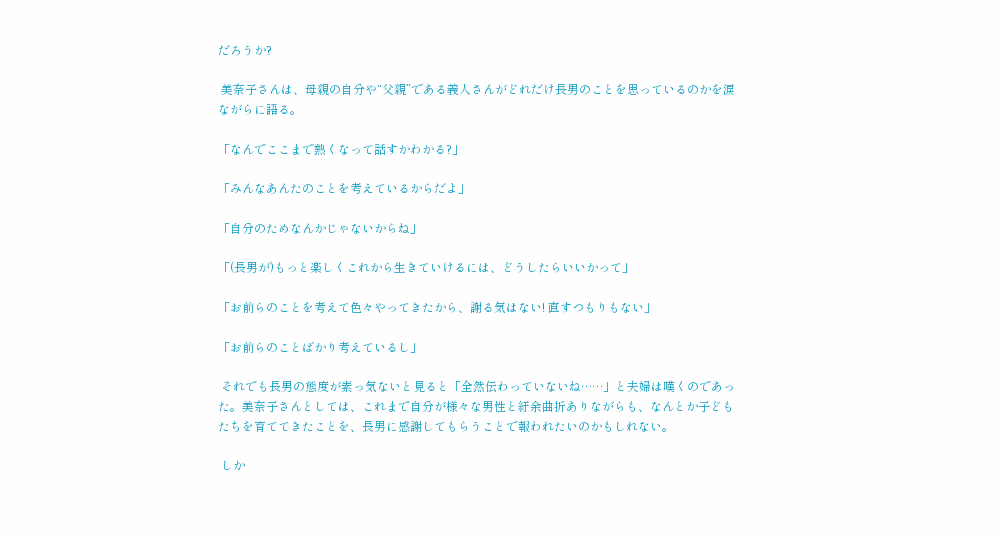だろうか?

 美奈子さんは、母親の自分や“父親”である義人さんがどれだけ長男のことを思っているのかを涙ながらに語る。

「なんでここまで熱くなって話すかわかる?」

「みんなあんたのことを考えているからだよ」

「自分のためなんかじゃないからね」

「(長男が)もっと楽しくこれから生きていけるには、どうしたらいいかって」

「お前らのことを考えて色々やってきたから、謝る気はない! 直すつもりもない」

「お前らのことばかり考えているし」

 それでも長男の態度が素っ気ないと見ると「全然伝わっていないね……」と夫婦は嘆くのであった。美奈子さんとしては、これまで自分が様々な男性と紆余曲折ありながらも、なんとか子どもたちを育ててきたことを、長男に感謝してもらうことで報われたいのかもしれない。

 しか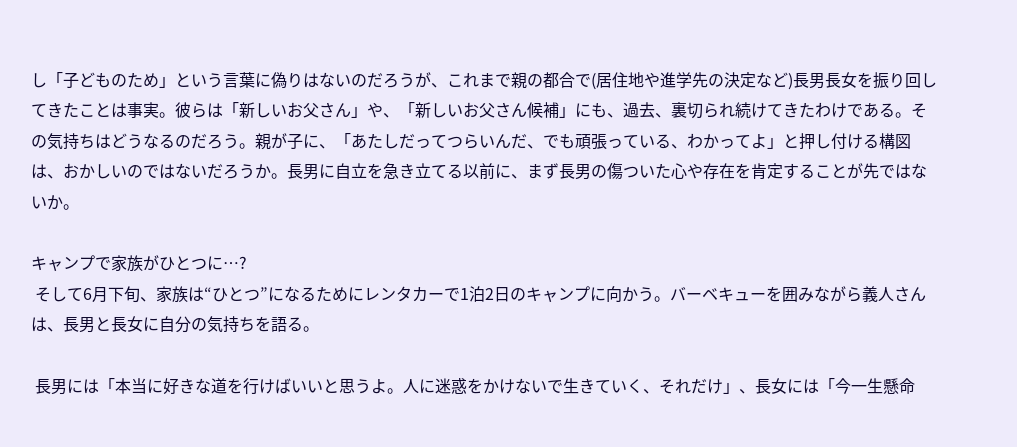し「子どものため」という言葉に偽りはないのだろうが、これまで親の都合で(居住地や進学先の決定など)長男長女を振り回してきたことは事実。彼らは「新しいお父さん」や、「新しいお父さん候補」にも、過去、裏切られ続けてきたわけである。その気持ちはどうなるのだろう。親が子に、「あたしだってつらいんだ、でも頑張っている、わかってよ」と押し付ける構図は、おかしいのではないだろうか。長男に自立を急き立てる以前に、まず長男の傷ついた心や存在を肯定することが先ではないか。

キャンプで家族がひとつに…?
 そして6月下旬、家族は“ひとつ”になるためにレンタカーで1泊2日のキャンプに向かう。バーベキューを囲みながら義人さんは、長男と長女に自分の気持ちを語る。

 長男には「本当に好きな道を行けばいいと思うよ。人に迷惑をかけないで生きていく、それだけ」、長女には「今一生懸命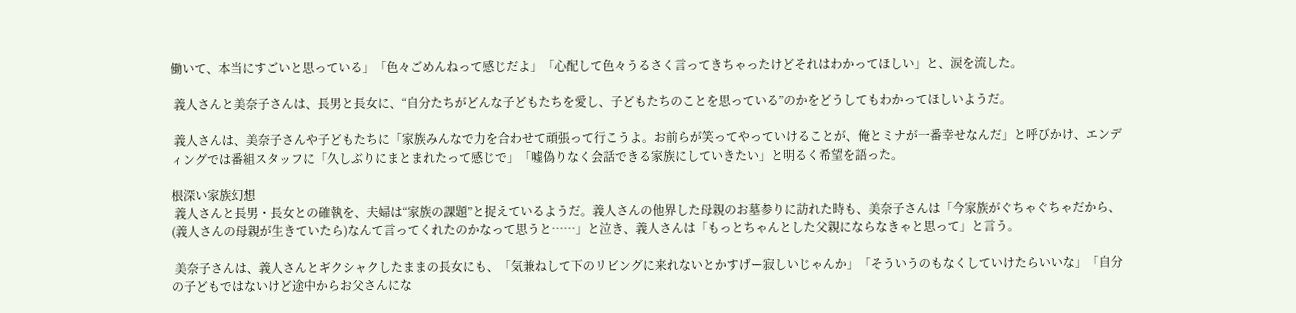働いて、本当にすごいと思っている」「色々ごめんねって感じだよ」「心配して色々うるさく言ってきちゃったけどそれはわかってほしい」と、涙を流した。

 義人さんと美奈子さんは、長男と長女に、“自分たちがどんな子どもたちを愛し、子どもたちのことを思っている”のかをどうしてもわかってほしいようだ。

 義人さんは、美奈子さんや子どもたちに「家族みんなで力を合わせて頑張って行こうよ。お前らが笑ってやっていけることが、俺とミナが一番幸せなんだ」と呼びかけ、エンディングでは番組スタッフに「久しぶりにまとまれたって感じで」「嘘偽りなく会話できる家族にしていきたい」と明るく希望を語った。

根深い家族幻想
 義人さんと長男・長女との確執を、夫婦は“家族の課題”と捉えているようだ。義人さんの他界した母親のお墓参りに訪れた時も、美奈子さんは「今家族がぐちゃぐちゃだから、(義人さんの母親が生きていたら)なんて言ってくれたのかなって思うと……」と泣き、義人さんは「もっとちゃんとした父親にならなきゃと思って」と言う。

 美奈子さんは、義人さんとギクシャクしたままの長女にも、「気兼ねして下のリビングに来れないとかすげー寂しいじゃんか」「そういうのもなくしていけたらいいな」「自分の子どもではないけど途中からお父さんにな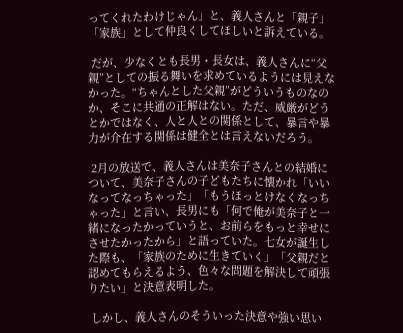ってくれたわけじゃん」と、義人さんと「親子」「家族」として仲良くしてほしいと訴えている。

 だが、少なくとも長男・長女は、義人さんに“父親”としての振る舞いを求めているようには見えなかった。“ちゃんとした父親”がどういうものなのか、そこに共通の正解はない。ただ、威厳がどうとかではなく、人と人との関係として、暴言や暴力が介在する関係は健全とは言えないだろう。

 2月の放送で、義人さんは美奈子さんとの結婚について、美奈子さんの子どもたちに懐かれ「いいなってなっちゃった」「もうほっとけなくなっちゃった」と言い、長男にも「何で俺が美奈子と一緒になったかっていうと、お前らをもっと幸せにさせたかったから」と語っていた。七女が誕生した際も、「家族のために生きていく」「父親だと認めてもらえるよう、色々な問題を解決して頑張りたい」と決意表明した。

 しかし、義人さんのそういった決意や強い思い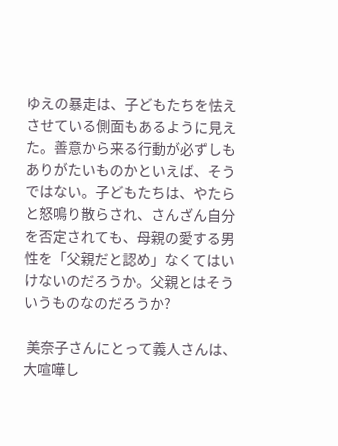ゆえの暴走は、子どもたちを怯えさせている側面もあるように見えた。善意から来る行動が必ずしもありがたいものかといえば、そうではない。子どもたちは、やたらと怒鳴り散らされ、さんざん自分を否定されても、母親の愛する男性を「父親だと認め」なくてはいけないのだろうか。父親とはそういうものなのだろうか?

 美奈子さんにとって義人さんは、大喧嘩し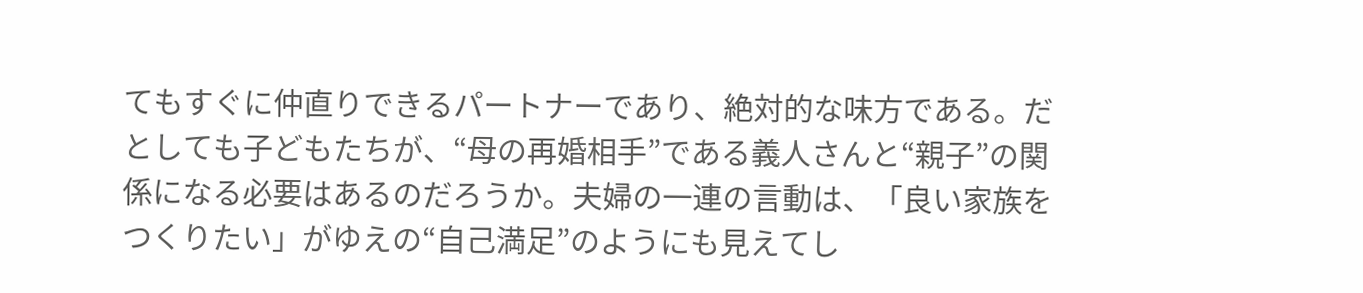てもすぐに仲直りできるパートナーであり、絶対的な味方である。だとしても子どもたちが、“母の再婚相手”である義人さんと“親子”の関係になる必要はあるのだろうか。夫婦の一連の言動は、「良い家族をつくりたい」がゆえの“自己満足”のようにも見えてし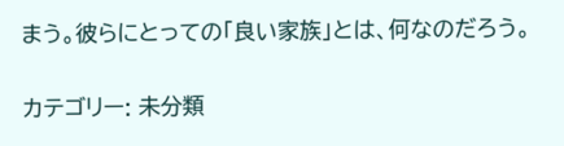まう。彼らにとっての「良い家族」とは、何なのだろう。

カテゴリー: 未分類